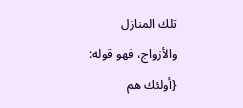تلك المنازل والأزواج، فهو قوله: {أولئك هم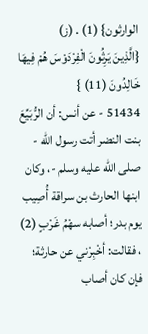الوارثون} (1) . (ز)
{الَّذِينَ يَرِثُونَ الْفِرْدَوْسَ هُمْ فِيهَا خَالِدُونَ (11) }
51434 - عن أنس: أن الرُّبَيِّعَ بنت النضر أتت رسول الله - صلى الله عليه وسلم -، وكان ابنها الحارث بن سراقة أُصِيب يوم بدر؛ أصابه سهْمُ غَرْبٍ (2) ، فقالت: أخْبِرْني عن حارثة؛ فإن كان أصاب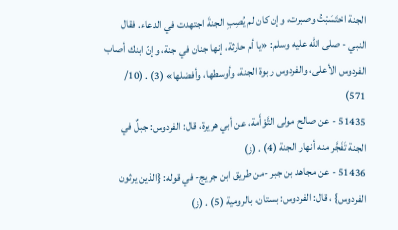الجنة احْتَسَبْتُ وصبرت، وإن كان لم يُصِبِ الجنةَ اجتهدت في الدعاء. فقال النبي - صلى الله عليه وسلم: «يا أم حارثة، إنها جنان في جنة، وإنّ ابنك أصاب الفردوس الأعلى، والفردوس ربوة الجنة، وأوسطها، وأفضلها» (3) . (10/ 571)
51435 - عن صالح مولى التَّوْأَمة، عن أبي هريرة، قال: الفردوس: جبلٌ في الجنة تَفَجَّر منه أنهار الجنة (4) . (ز)
51436 - عن مجاهد بن جبر -من طريق ابن جريج- في قوله: {الذين يرثون الفردوس} ، قال: الفردوس: بستان، بالرومية (5) . (ز)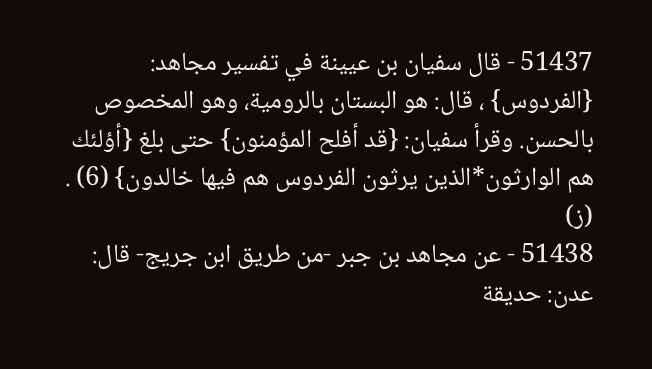51437 - قال سفيان بن عيينة في تفسير مجاهد: {الفردوس} ، قال: هو البستان بالرومية، وهو المخصوص بالحسن. وقرأ سفيان: {قد أفلح المؤمنون} حتى بلغ {أؤلئك هم الوارثون*الذين يرثون الفردوس هم فيها خالدون} (6) . (ز)
51438 - عن مجاهد بن جبر -من طريق ابن جريج- قال: عدن: حديقة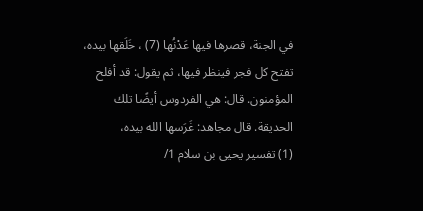في الجنة، قصرها فيها عَدْنُها (7) ، خَلَقها بيده، تفتح كل فجر فينظر فيها، ثم يقول: قد أفلح المؤمنون. قال: هي الفردوس أيضًا تلك الحديقة. قال مجاهد: غَرَسها الله بيده،
(1) تفسير يحيى بن سلام 1/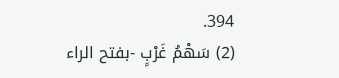394.
(2) سَهْمُ غَرْبٍ -بفتح الراء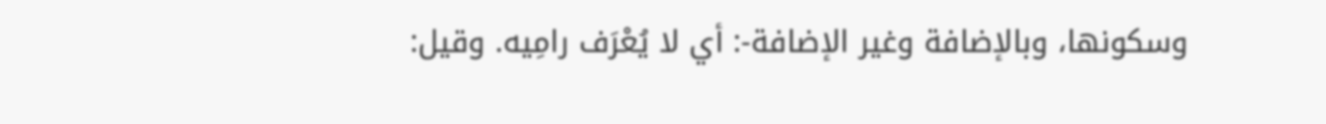وسكونها، وبالإضافة وغير الإضافة-: أي لا يُعْرَف رامِيه. وقيل: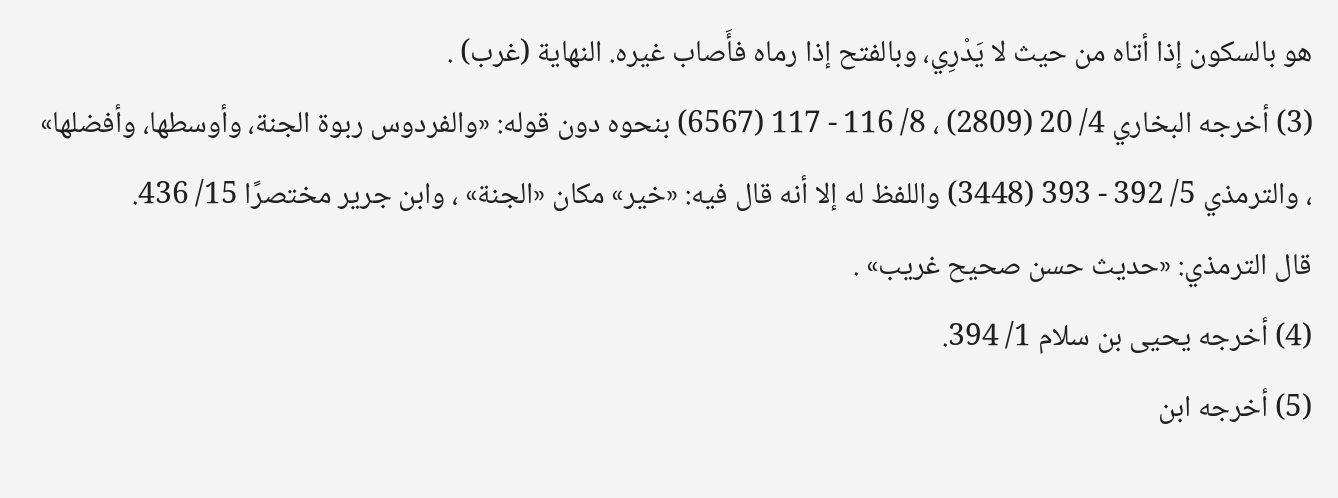هو بالسكون إذا أتاه من حيث لا يَدْرِي، وبالفتح إذا رماه فأَصاب غيره. النهاية (غرب) .
(3) أخرجه البخاري 4/ 20 (2809) ، 8/ 116 - 117 (6567) بنحوه دون قوله: «والفردوس ربوة الجنة، وأوسطها، وأفضلها» ، والترمذي 5/ 392 - 393 (3448) واللفظ له إلا أنه قال فيه: «خير» مكان «الجنة» ، وابن جرير مختصرًا 15/ 436.
قال الترمذي: «حديث حسن صحيح غريب» .
(4) أخرجه يحيى بن سلام 1/ 394.
(5) أخرجه ابن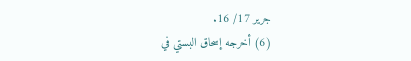جرير 17/ 16.
(6) أخرجه إسحاق البستي في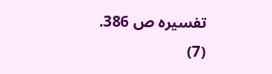تفسيره ص 386.
(7)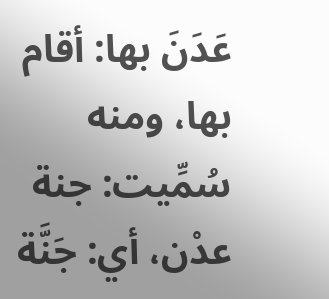عَدَنَ بها: أقام بها، ومنه سُمِّيت: جنة عدْن، أي: جَنَّة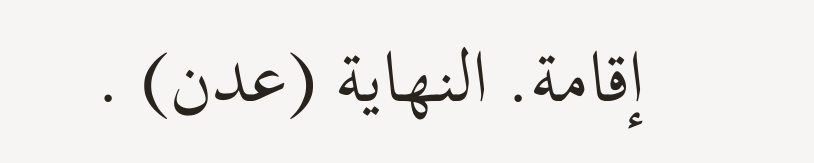إقامة. النهاية (عدن) .